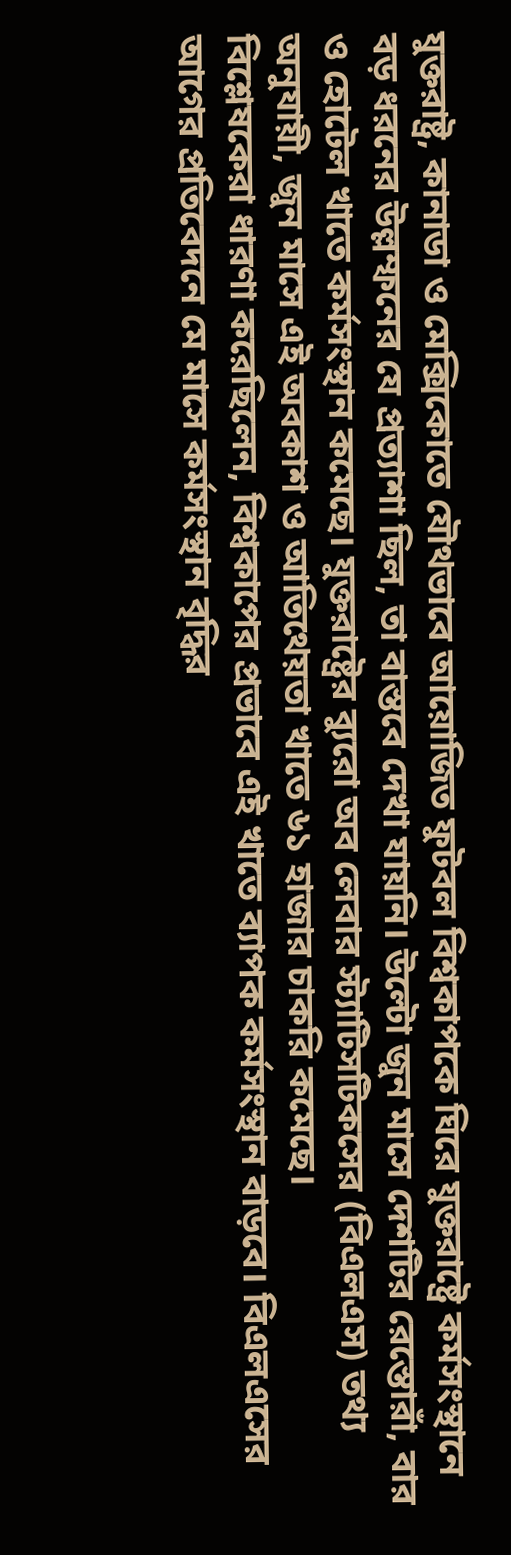যুক্তরাষ্ট্র, কানাডা ও মেক্সিকোতে যৌথভাবে আয়োজিত ফুটবল বিশ্বকাপকে ঘিরে যুক্তরাষ্ট্রে কর্মসংস্থানে বড় ধরনের উল্লম্ফনের যে প্রত্যাশা ছিল, তা বাস্তবে দেখা যায়নি। উল্টো জুন মাসে দেশটির রেস্তোরাঁ, বার ও হোটেল খাতে কর্মসংস্থান কমেছে। যুক্তরাষ্ট্রের ব্যুরো অব লেবার স্ট্যাটিসটিকসের (বিএলএস) তথ্য অনুযায়ী, জুন মাসে এই অবকাশ ও আতিথেয়তা খাতে ৬১ হাজার চাকরি কমেছে।
বিশ্লেষকেরা ধারণা করেছিলেন, বিশ্বকাপের প্রভাবে এই খাতে ব্যাপক কর্মসংস্থান বাড়বে। বিএলএসের আগের প্রতিবেদনে মে মাসে কর্মসংস্থান বৃদ্ধির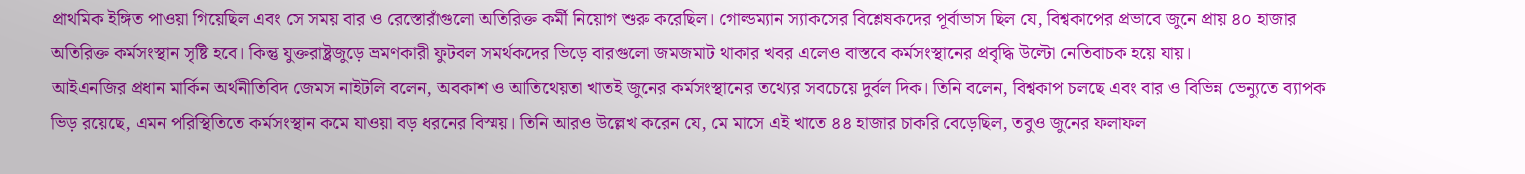প্রাথমিক ইঙ্গিত পাওয়া গিয়েছিল এবং সে সময় বার ও রেস্তোরাঁগুলো অতিরিক্ত কর্মী নিয়োগ শুরু করেছিল। গোল্ডম্যান স্যাকসের বিশ্লেষকদের পূর্বাভাস ছিল যে, বিশ্বকাপের প্রভাবে জুনে প্রায় ৪০ হাজার অতিরিক্ত কর্মসংস্থান সৃষ্টি হবে। কিন্তু যুক্তরাষ্ট্রজুড়ে ভ্রমণকারী ফুটবল সমর্থকদের ভিড়ে বারগুলো জমজমাট থাকার খবর এলেও বাস্তবে কর্মসংস্থানের প্রবৃদ্ধি উল্টো নেতিবাচক হয়ে যায়।
আইএনজির প্রধান মার্কিন অর্থনীতিবিদ জেমস নাইটলি বলেন, অবকাশ ও আতিথেয়তা খাতই জুনের কর্মসংস্থানের তথ্যের সবচেয়ে দুর্বল দিক। তিনি বলেন, বিশ্বকাপ চলছে এবং বার ও বিভিন্ন ভেন্যুতে ব্যাপক ভিড় রয়েছে, এমন পরিস্থিতিতে কর্মসংস্থান কমে যাওয়া বড় ধরনের বিস্ময়। তিনি আরও উল্লেখ করেন যে, মে মাসে এই খাতে ৪৪ হাজার চাকরি বেড়েছিল, তবুও জুনের ফলাফল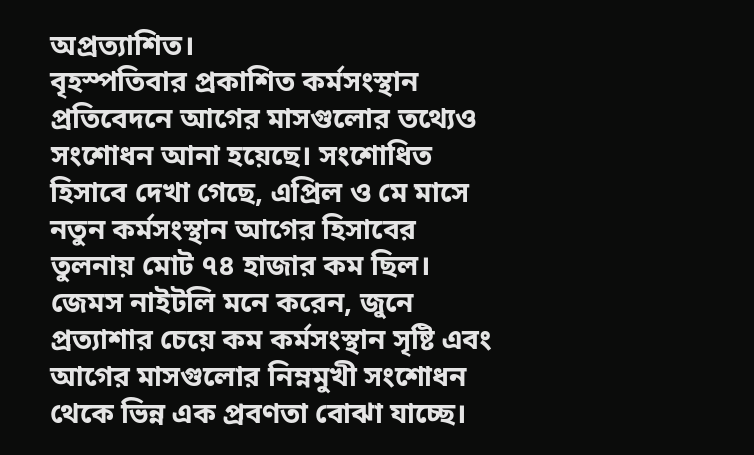অপ্রত্যাশিত।
বৃহস্পতিবার প্রকাশিত কর্মসংস্থান প্রতিবেদনে আগের মাসগুলোর তথ্যেও সংশোধন আনা হয়েছে। সংশোধিত হিসাবে দেখা গেছে, এপ্রিল ও মে মাসে নতুন কর্মসংস্থান আগের হিসাবের তুলনায় মোট ৭৪ হাজার কম ছিল। জেমস নাইটলি মনে করেন, জুনে প্রত্যাশার চেয়ে কম কর্মসংস্থান সৃষ্টি এবং আগের মাসগুলোর নিম্নমুখী সংশোধন থেকে ভিন্ন এক প্রবণতা বোঝা যাচ্ছে।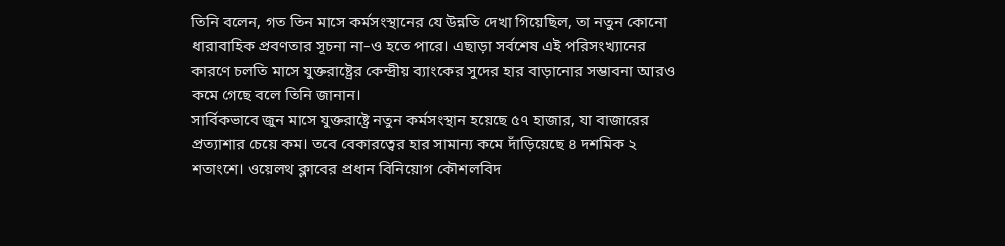তিনি বলেন, গত তিন মাসে কর্মসংস্থানের যে উন্নতি দেখা গিয়েছিল, তা নতুন কোনো ধারাবাহিক প্রবণতার সূচনা না–ও হতে পারে। এছাড়া সর্বশেষ এই পরিসংখ্যানের কারণে চলতি মাসে যুক্তরাষ্ট্রের কেন্দ্রীয় ব্যাংকের সুদের হার বাড়ানোর সম্ভাবনা আরও কমে গেছে বলে তিনি জানান।
সার্বিকভাবে জুন মাসে যুক্তরাষ্ট্রে নতুন কর্মসংস্থান হয়েছে ৫৭ হাজার, যা বাজারের প্রত্যাশার চেয়ে কম। তবে বেকারত্বের হার সামান্য কমে দাঁড়িয়েছে ৪ দশমিক ২ শতাংশে। ওয়েলথ ক্লাবের প্রধান বিনিয়োগ কৌশলবিদ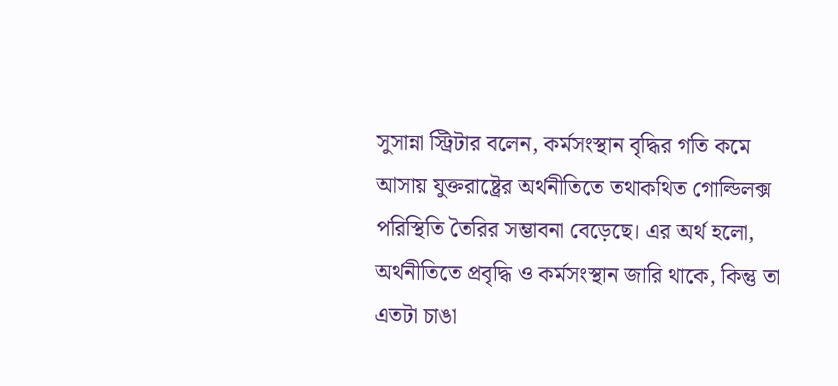সুসান্না স্ট্রিটার বলেন, কর্মসংস্থান বৃদ্ধির গতি কমে আসায় যুক্তরাষ্ট্রের অর্থনীতিতে তথাকথিত গোল্ডিলক্স পরিস্থিতি তৈরির সম্ভাবনা বেড়েছে। এর অর্থ হলো, অর্থনীতিতে প্রবৃদ্ধি ও কর্মসংস্থান জারি থাকে, কিন্তু তা এতটা চাঙা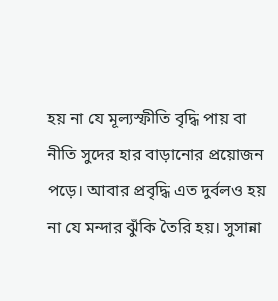হয় না যে মূল্যস্ফীতি বৃদ্ধি পায় বা নীতি সুদের হার বাড়ানোর প্রয়োজন পড়ে। আবার প্রবৃদ্ধি এত দুর্বলও হয় না যে মন্দার ঝুঁকি তৈরি হয়। সুসান্না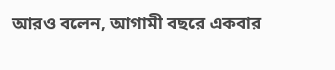আরও বলেন, আগামী বছরে একবার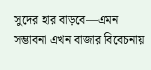সুদের হার বাড়বে—এমন সম্ভাবনা এখন বাজার বিবেচনায়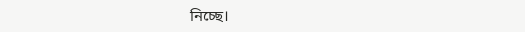নিচ্ছে।